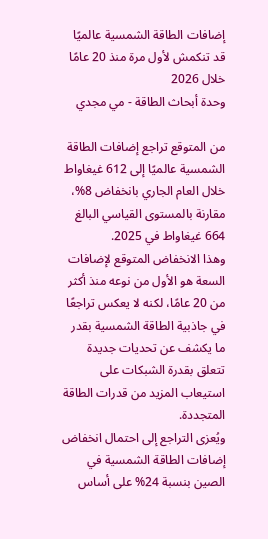إضافات الطاقة الشمسية عالميًا قد تنكمش لأول مرة منذ 20 عامًا
خلال 2026
وحدة أبحاث الطاقة - مي مجدي

من المتوقع تراجع إضافات الطاقة الشمسية عالميًا إلى 612 غيغاواط خلال العام الجاري بانخفاض 8%، مقارنة بالمستوى القياسي البالغ 664 غيغاواط في 2025.
وهذا الانخفاض المتوقع لإضافات السعة هو الأول من نوعه منذ أكثر من 20 عامًا، لكنه لا يعكس تراجعًا في جاذبية الطاقة الشمسية بقدر ما يكشف عن تحديات جديدة تتعلق بقدرة الشبكات على استيعاب المزيد من قدرات الطاقة المتجددة.
ويُعزى التراجع إلى احتمال انخفاض إضافات الطاقة الشمسية في الصين بنسبة 24% على أساس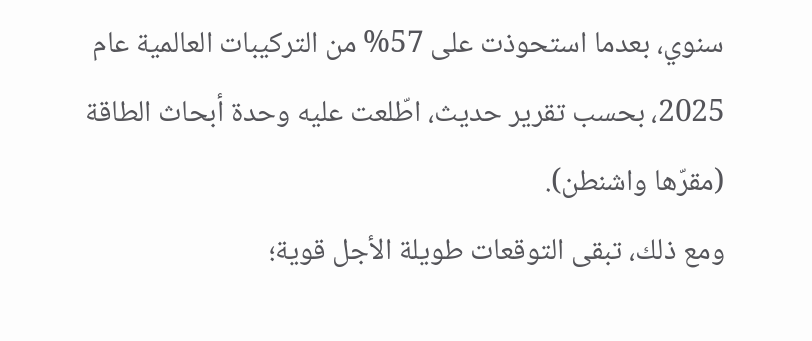سنوي، بعدما استحوذت على 57% من التركيبات العالمية عام 2025، بحسب تقرير حديث، اطّلعت عليه وحدة أبحاث الطاقة (مقرّها واشنطن).
ومع ذلك، تبقى التوقعات طويلة الأجل قوية؛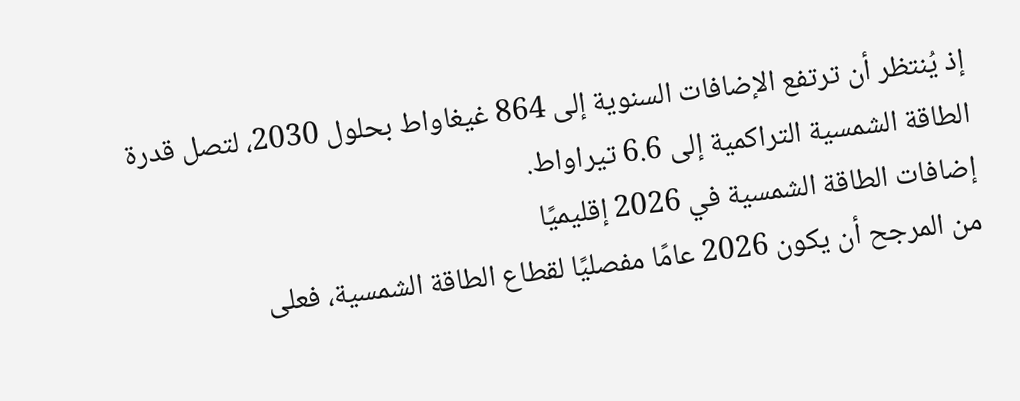إذ يُنتظر أن ترتفع الإضافات السنوية إلى 864 غيغاواط بحلول 2030، لتصل قدرة الطاقة الشمسية التراكمية إلى 6.6 تيراواط.
إضافات الطاقة الشمسية في 2026 إقليميًا
من المرجح أن يكون 2026 عامًا مفصليًا لقطاع الطاقة الشمسية، فعلى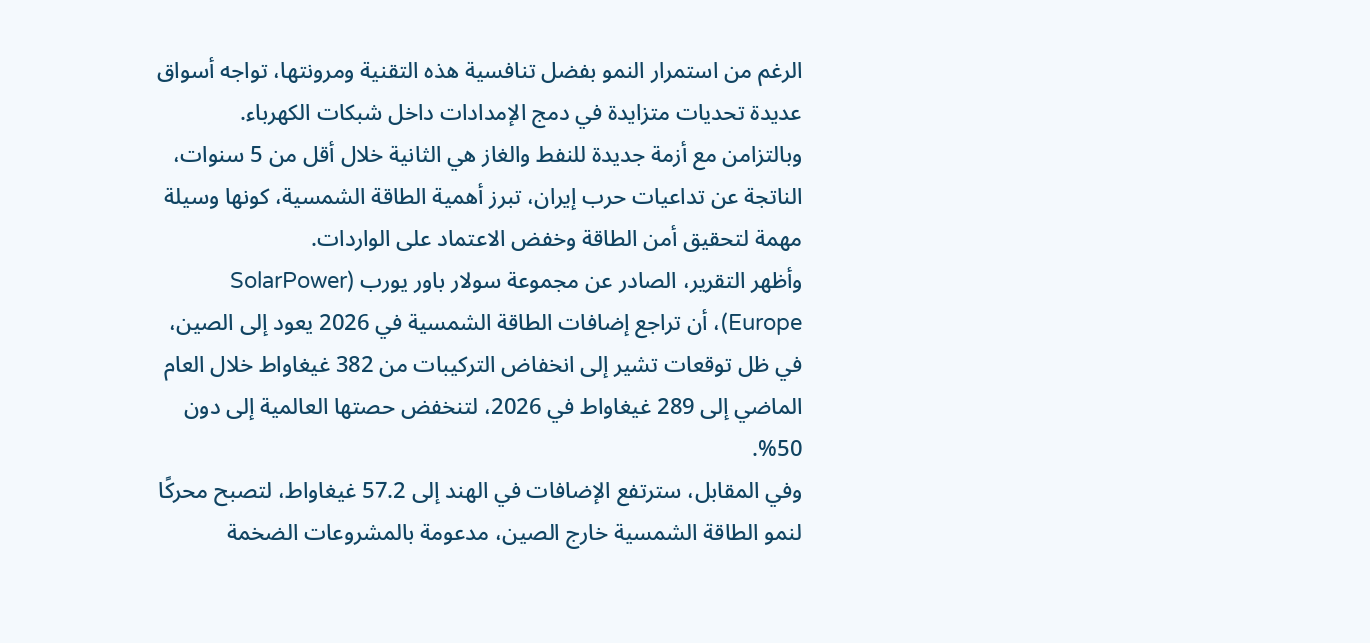الرغم من استمرار النمو بفضل تنافسية هذه التقنية ومرونتها، تواجه أسواق عديدة تحديات متزايدة في دمج الإمدادات داخل شبكات الكهرباء.
وبالتزامن مع أزمة جديدة للنفط والغاز هي الثانية خلال أقل من 5 سنوات، الناتجة عن تداعيات حرب إيران، تبرز أهمية الطاقة الشمسية، كونها وسيلة مهمة لتحقيق أمن الطاقة وخفض الاعتماد على الواردات.
وأظهر التقرير، الصادر عن مجموعة سولار باور يورب (SolarPower Europe)، أن تراجع إضافات الطاقة الشمسية في 2026 يعود إلى الصين، في ظل توقعات تشير إلى انخفاض التركيبات من 382 غيغاواط خلال العام الماضي إلى 289 غيغاواط في 2026، لتنخفض حصتها العالمية إلى دون 50%.
وفي المقابل، سترتفع الإضافات في الهند إلى 57.2 غيغاواط، لتصبح محركًا لنمو الطاقة الشمسية خارج الصين، مدعومة بالمشروعات الضخمة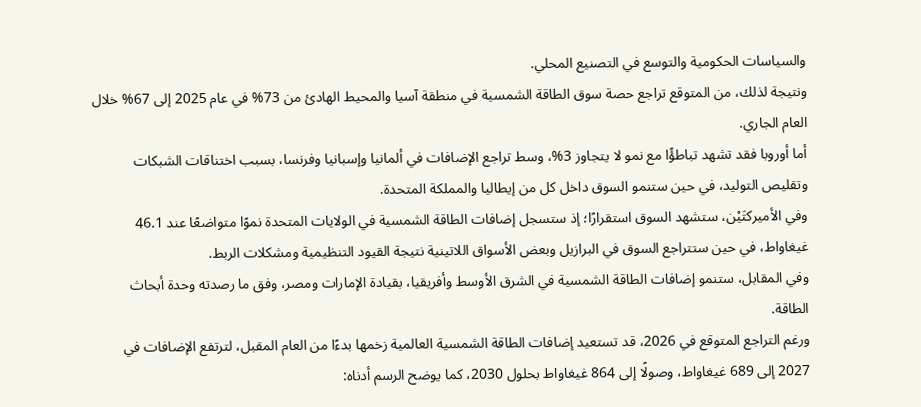والسياسات الحكومية والتوسع في التصنيع المحلي.
ونتيجة لذلك، من المتوقع تراجع حصة سوق الطاقة الشمسية في منطقة آسيا والمحيط الهادئ من 73% في عام 2025 إلى 67% خلال العام الجاري.
أما أوروبا فقد تشهد تباطؤًا مع نمو لا يتجاوز 3%، وسط تراجع الإضافات في ألمانيا وإسبانيا وفرنسا، بسبب اختناقات الشبكات وتقليص التوليد، في حين ستنمو السوق داخل كل من إيطاليا والمملكة المتحدة.
وفي الأميركتَيْن، ستشهد السوق استقرارًا؛ إذ ستسجل إضافات الطاقة الشمسية في الولايات المتحدة نموًا متواضعًا عند 46.1 غيغاواط، في حين ستتراجع السوق في البرازيل وبعض الأسواق اللاتينية نتيجة القيود التنظيمية ومشكلات الربط.
وفي المقابل، ستنمو إضافات الطاقة الشمسية في الشرق الأوسط وأفريقيا، بقيادة الإمارات ومصر، وفق ما رصدته وحدة أبحاث الطاقة.
ورغم التراجع المتوقع في 2026، قد تستعيد إضافات الطاقة الشمسية العالمية زخمها بدءًا من العام المقبل، لترتفع الإضافات في 2027 إلى 689 غيغاواط، وصولًا إلى 864 غيغاواط بحلول 2030، كما يوضح الرسم أدناه: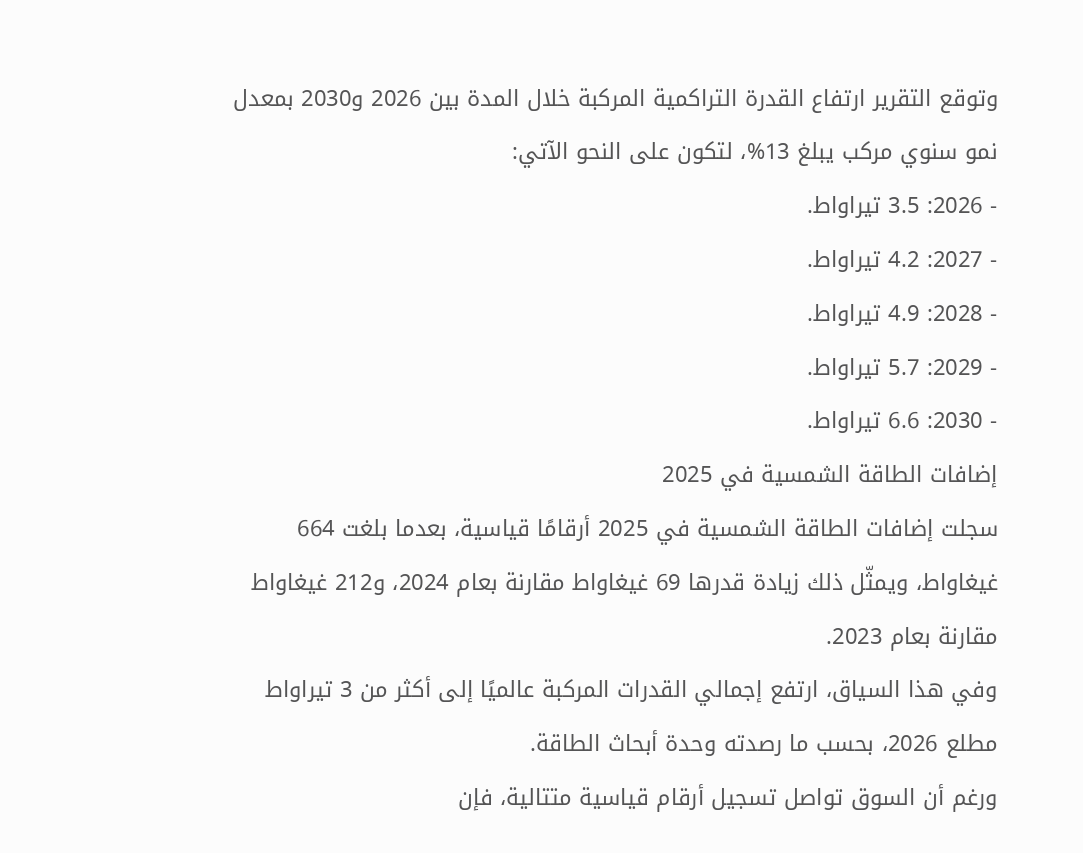وتوقع التقرير ارتفاع القدرة التراكمية المركبة خلال المدة بين 2026 و2030 بمعدل نمو سنوي مركب يبلغ 13%، لتكون على النحو الآتي:
- 2026: 3.5 تيراواط.
- 2027: 4.2 تيراواط.
- 2028: 4.9 تيراواط.
- 2029: 5.7 تيراواط.
- 2030: 6.6 تيراواط.
إضافات الطاقة الشمسية في 2025
سجلت إضافات الطاقة الشمسية في 2025 أرقامًا قياسية، بعدما بلغت 664 غيغاواط، ويمثّل ذلك زيادة قدرها 69 غيغاواط مقارنة بعام 2024، و212 غيغاواط مقارنة بعام 2023.
وفي هذا السياق، ارتفع إجمالي القدرات المركبة عالميًا إلى أكثر من 3 تيراواط مطلع 2026، بحسب ما رصدته وحدة أبحاث الطاقة.
ورغم أن السوق تواصل تسجيل أرقام قياسية متتالية، فإن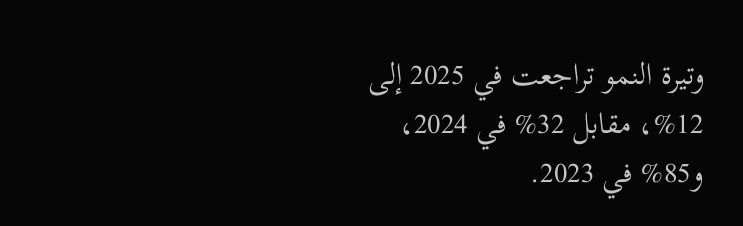وتيرة النمو تراجعت في 2025 إلى 12%، مقابل 32% في 2024، و85% في 2023.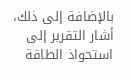بالإضافة إلى ذلك، أشار التقرير إلى استحواذ الطاقة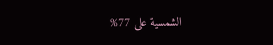الشمسية على 77%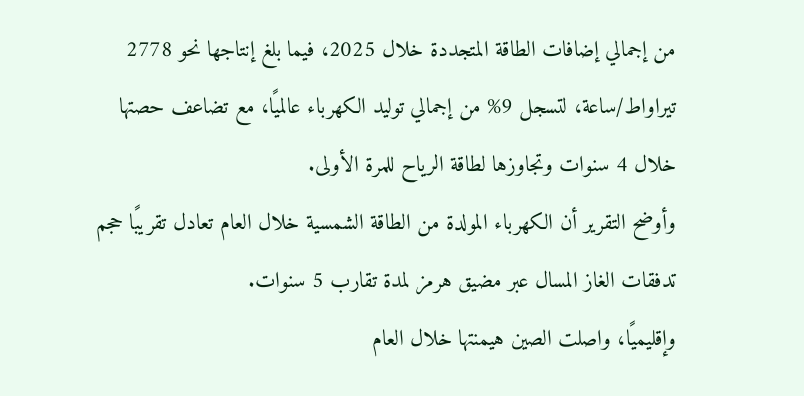من إجمالي إضافات الطاقة المتجددة خلال 2025، فيما بلغ إنتاجها نحو 2778 تيراواط/ساعة، لتسجل 9% من إجمالي توليد الكهرباء عالميًا، مع تضاعف حصتها خلال 4 سنوات وتجاوزها لطاقة الرياح للمرة الأولى.
وأوضح التقرير أن الكهرباء المولدة من الطاقة الشمسية خلال العام تعادل تقريبًا حجم تدفقات الغاز المسال عبر مضيق هرمز لمدة تقارب 5 سنوات.
وإقليميًا، واصلت الصين هيمنتها خلال العام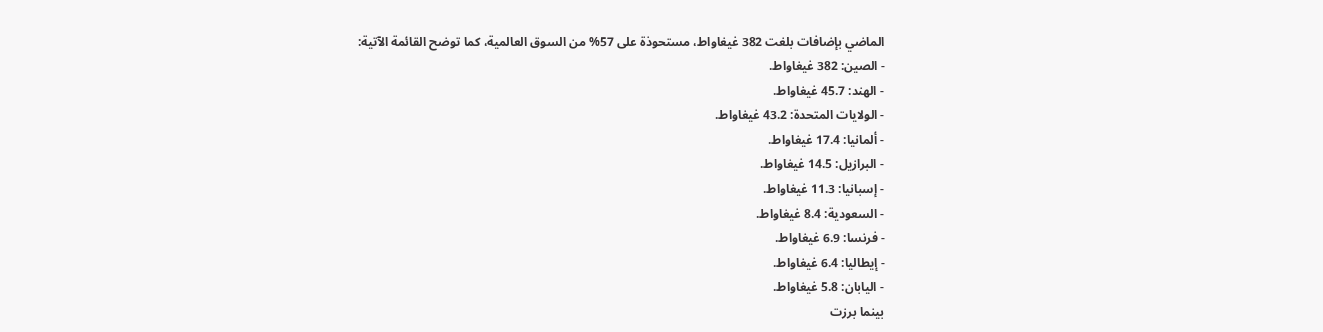الماضي بإضافات بلغت 382 غيغاواط، مستحوذة على 57% من السوق العالمية، كما توضح القائمة الآتية:
- الصين: 382 غيغاواط.
- الهند: 45.7 غيغاواط.
- الولايات المتحدة: 43.2 غيغاواط.
- ألمانيا: 17.4 غيغاواط.
- البرازيل: 14.5 غيغاواط.
- إسبانيا: 11.3 غيغاواط.
- السعودية: 8.4 غيغاواط.
- فرنسا: 6.9 غيغاواط.
- إيطاليا: 6.4 غيغاواط.
- اليابان: 5.8 غيغاواط.
بينما برزت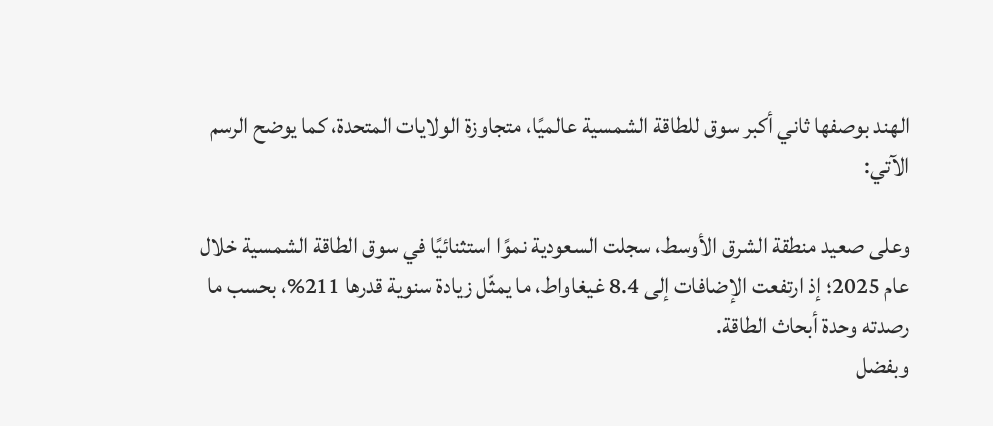الهند بوصفها ثاني أكبر سوق للطاقة الشمسية عالميًا، متجاوزة الولايات المتحدة، كما يوضح الرسم الآتي:

وعلى صعيد منطقة الشرق الأوسط، سجلت السعودية نموًا استثنائيًا في سوق الطاقة الشمسية خلال عام 2025؛ إذ ارتفعت الإضافات إلى 8.4 غيغاواط، ما يمثّل زيادة سنوية قدرها 211%، بحسب ما رصدته وحدة أبحاث الطاقة.
وبفضل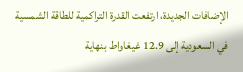الإضافات الجديدة، ارتفعت القدرة التراكمية للطاقة الشمسية في السعودية إلى 12.9 غيغاواط بنهاية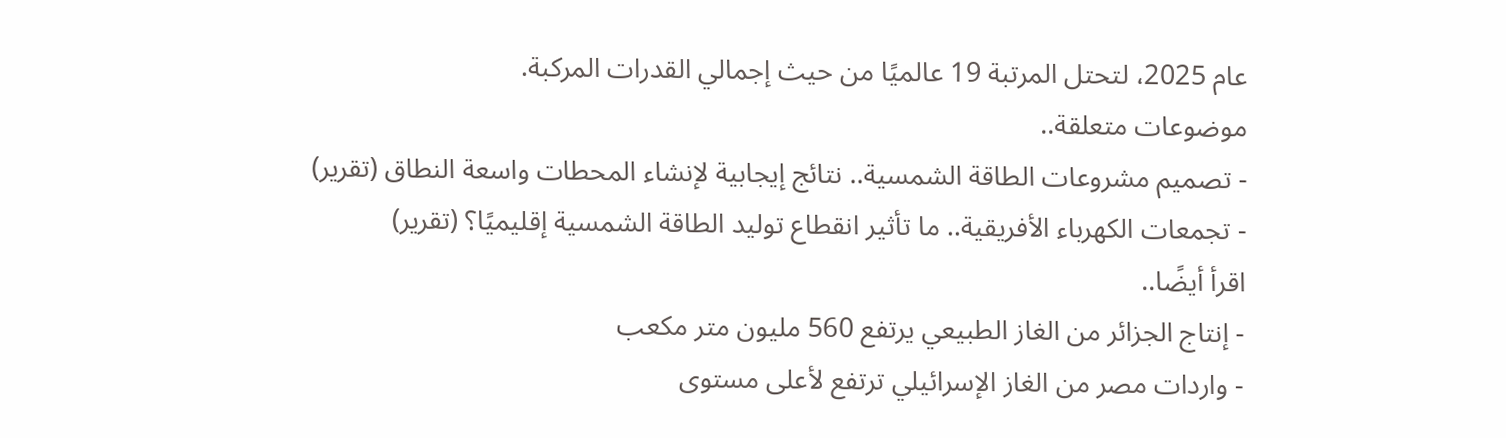عام 2025، لتحتل المرتبة 19 عالميًا من حيث إجمالي القدرات المركبة.
موضوعات متعلقة..
- تصميم مشروعات الطاقة الشمسية.. نتائج إيجابية لإنشاء المحطات واسعة النطاق (تقرير)
- تجمعات الكهرباء الأفريقية.. ما تأثير انقطاع توليد الطاقة الشمسية إقليميًا؟ (تقرير)
اقرأ أيضًا..
- إنتاج الجزائر من الغاز الطبيعي يرتفع 560 مليون متر مكعب
- واردات مصر من الغاز الإسرائيلي ترتفع لأعلى مستوى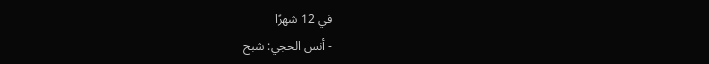في 12 شهرًا
- أنس الحجي: شبح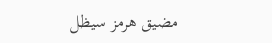مضيق هرمز سيظل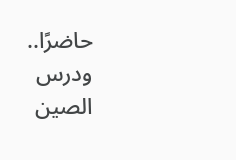حاضرًا.. ودرس الصين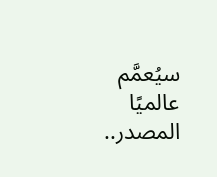سيُعمَّم عالميًا
المصدر..